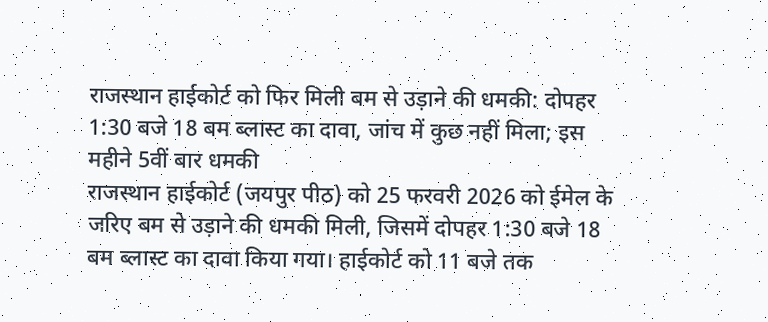राजस्थान हाईकोर्ट को फिर मिली बम से उड़ाने की धमकी: दोपहर 1:30 बजे 18 बम ब्लास्ट का दावा, जांच में कुछ नहीं मिला; इस महीने 5वीं बार धमकी
राजस्थान हाईकोर्ट (जयपुर पीठ) को 25 फरवरी 2026 को ईमेल के जरिए बम से उड़ाने की धमकी मिली, जिसमें दोपहर 1:30 बजे 18 बम ब्लास्ट का दावा किया गया। हाईकोर्ट को 11 बजे तक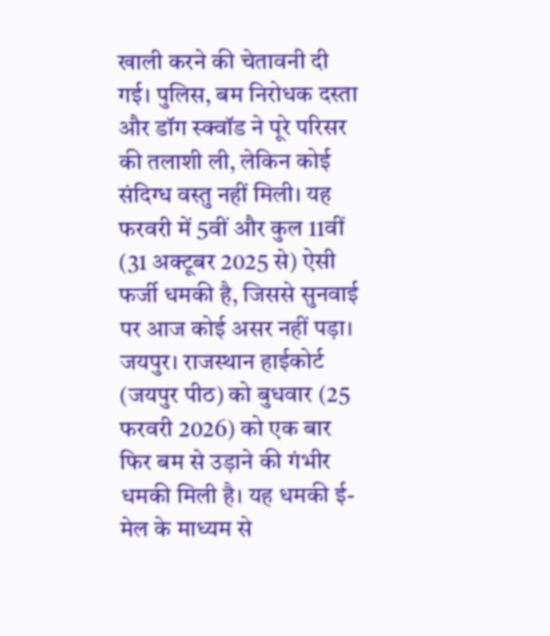खाली करने की चेतावनी दी गई। पुलिस, बम निरोधक दस्ता और डॉग स्क्वॉड ने पूरे परिसर की तलाशी ली, लेकिन कोई संदिग्ध वस्तु नहीं मिली। यह फरवरी में 5वीं और कुल 11वीं (31 अक्टूबर 2025 से) ऐसी फर्जी धमकी है, जिससे सुनवाई पर आज कोई असर नहीं पड़ा।
जयपुर। राजस्थान हाईकोर्ट (जयपुर पीठ) को बुधवार (25 फरवरी 2026) को एक बार फिर बम से उड़ाने की गंभीर धमकी मिली है। यह धमकी ई-मेल के माध्यम से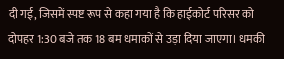दी गई, जिसमें स्पष्ट रूप से कहा गया है कि हाईकोर्ट परिसर को दोपहर 1:30 बजे तक 18 बम धमाकों से उड़ा दिया जाएगा। धमकी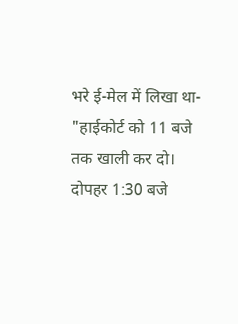भरे ई-मेल में लिखा था- "हाईकोर्ट को 11 बजे तक खाली कर दो। दोपहर 1:30 बजे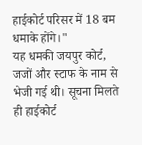हाईकोर्ट परिसर में 18 बम धमाके होंगे।"
यह धमकी जयपुर कोर्ट, जजों और स्टाफ के नाम से भेजी गई थी। सूचना मिलते ही हाईकोर्ट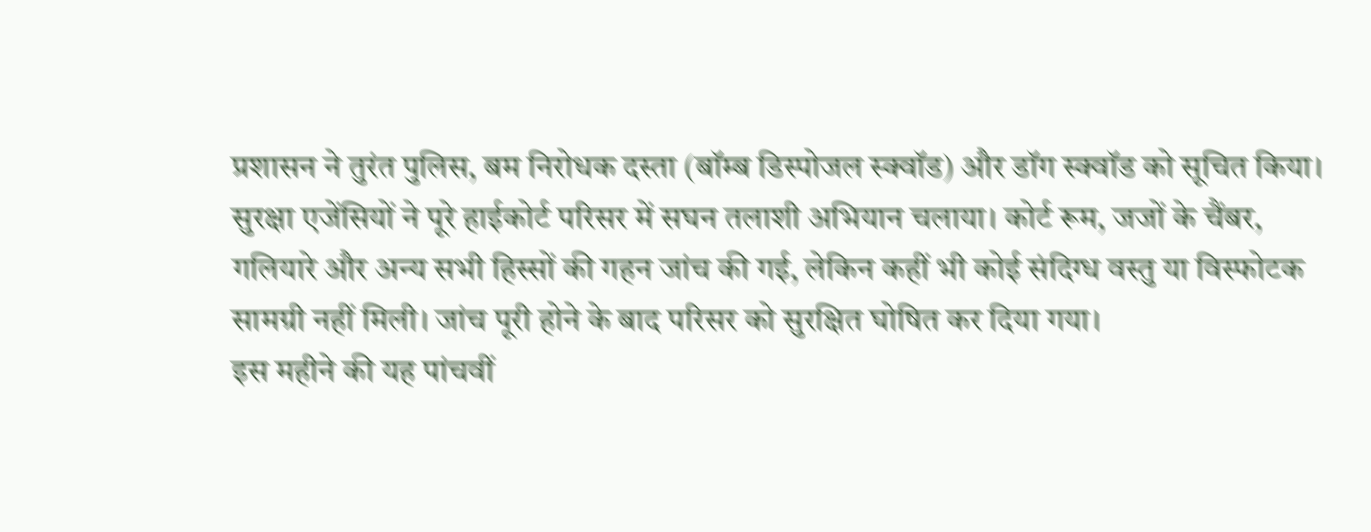प्रशासन ने तुरंत पुलिस, बम निरोधक दस्ता (बॉम्ब डिस्पोजल स्क्वॉड) और डॉग स्क्वॉड को सूचित किया। सुरक्षा एजेंसियों ने पूरे हाईकोर्ट परिसर में सघन तलाशी अभियान चलाया। कोर्ट रूम, जजों के चैंबर, गलियारे और अन्य सभी हिस्सों की गहन जांच की गई, लेकिन कहीं भी कोई संदिग्ध वस्तु या विस्फोटक सामग्री नहीं मिली। जांच पूरी होने के बाद परिसर को सुरक्षित घोषित कर दिया गया।
इस महीने की यह पांचवीं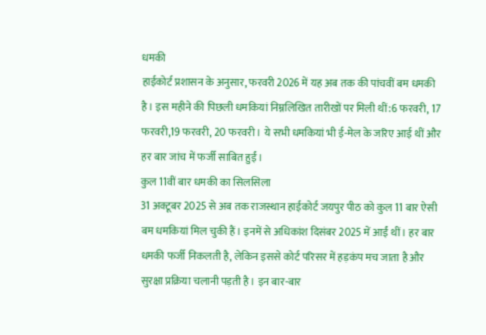धमकी
हाईकोर्ट प्रशासन के अनुसार, फरवरी 2026 में यह अब तक की पांचवीं बम धमकी है। इस महीने की पिछली धमकियां निम्नलिखित तारीखों पर मिली थीं:6 फरवरी, 17 फरवरी,19 फरवरी, 20 फरवरी। ये सभी धमकियां भी ई-मेल के जरिए आई थीं और हर बार जांच में फर्जी साबित हुईं।
कुल 11वीं बार धमकी का सिलसिला
31 अक्टूबर 2025 से अब तक राजस्थान हाईकोर्ट जयपुर पीठ को कुल 11 बार ऐसी बम धमकियां मिल चुकी हैं। इनमें से अधिकांश दिसंबर 2025 में आईं थीं। हर बार धमकी फर्जी निकलती है, लेकिन इससे कोर्ट परिसर में हड़कंप मच जाता है और सुरक्षा प्रक्रिया चलानी पड़ती है। इन बार-बार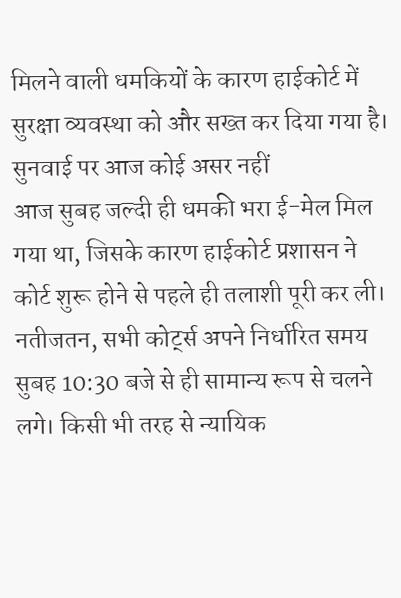मिलने वाली धमकियों के कारण हाईकोर्ट में सुरक्षा व्यवस्था को और सख्त कर दिया गया है।
सुनवाई पर आज कोई असर नहीं
आज सुबह जल्दी ही धमकी भरा ई-मेल मिल गया था, जिसके कारण हाईकोर्ट प्रशासन ने कोर्ट शुरू होने से पहले ही तलाशी पूरी कर ली। नतीजतन, सभी कोर्ट्स अपने निर्धारित समय सुबह 10:30 बजे से ही सामान्य रूप से चलने लगे। किसी भी तरह से न्यायिक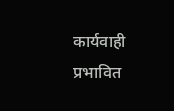कार्यवाही प्रभावित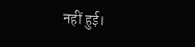नहीं हुई।